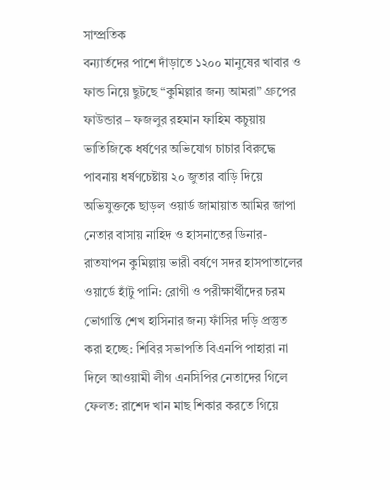সাম্প্রতিক
বন্যার্তদের পাশে দাঁড়াতে ১২০০ মানুষের খাবার ও ফান্ড নিয়ে ছুটছে “কুমিল্লার জন্য আমরা” গ্রুপের ফাউন্ডার – ফজলুর রহমান ফাহিম কচুয়ায় ভাতিজিকে ধর্ষণের অভিযোগ চাচার বিরুদ্ধে পাবনায় ধর্ষণচেষ্টায় ২০ জুতার বাড়ি দিয়ে অভিযুক্তকে ছাড়ল ওয়ার্ড জামায়াত আমির জাপা নেতার বাসায় নাহিদ ও হাসনাতের ডিনার-রাতযাপন কুমিল্লায় ভারী বর্ষণে সদর হাসপাতালের ওয়ার্ডে হাঁটু পানি: রোগী ও পরীক্ষার্থীদের চরম ভোগান্তি শেখ হাসিনার জন্য ফাঁসির দড়ি প্রস্তুত করা হচ্ছে: শিবির সভাপতি বিএনপি পাহারা না দিলে আওয়ামী লীগ এনসিপির নেতাদের গিলে ফেলত: রাশেদ খান মাছ শিকার করতে গিয়ে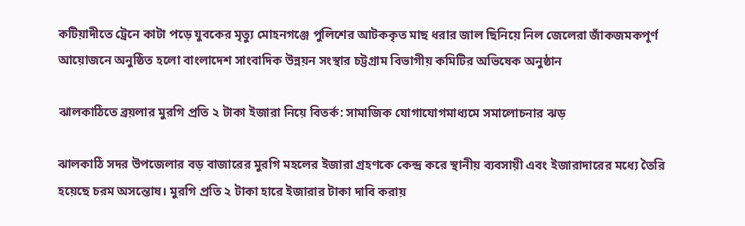কটিয়াদীতে ট্রেনে কাটা পড়ে যুবকের মৃত্যু মোহনগঞ্জে পুলিশের আটককৃত মাছ ধরার জাল ছিনিয়ে নিল জেলেরা জাঁকজমকপূর্ণ আয়োজনে অনুষ্ঠিত হলো বাংলাদেশ সাংবাদিক উন্নয়ন সংস্থার চট্টগ্রাম বিভাগীয় কমিটির অভিষেক অনুষ্ঠান

ঝালকাঠিতে ব্রয়লার মুরগি প্রতি ২ টাকা ইজারা নিয়ে বিতর্ক: সামাজিক যোগাযোগমাধ্যমে সমালোচনার ঝড়

ঝালকাঠি সদর উপজেলার বড় বাজারের মুরগি মহলের ইজারা গ্রহণকে কেন্দ্র করে স্থানীয় ব্যবসায়ী এবং ইজারাদারের মধ্যে তৈরি হয়েছে চরম অসন্তোষ। মুরগি প্রতি ২ টাকা হারে ইজারার টাকা দাবি করায়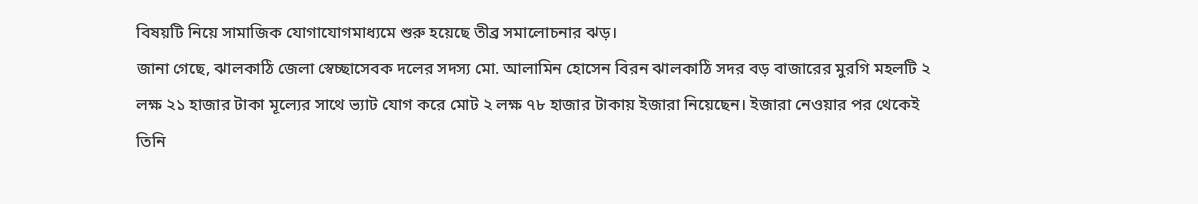বিষয়টি নিয়ে সামাজিক যোগাযোগমাধ্যমে শুরু হয়েছে তীব্র সমালোচনার ঝড়।
জানা গেছে, ঝালকাঠি জেলা স্বেচ্ছাসেবক দলের সদস্য মো. আলামিন হোসেন বিরন ঝালকাঠি সদর বড় বাজারের মুরগি মহলটি ২ লক্ষ ২১ হাজার টাকা মূল্যের সাথে ভ্যাট যোগ করে মোট ২ লক্ষ ৭৮ হাজার টাকায় ইজারা নিয়েছেন। ইজারা নেওয়ার পর থেকেই তিনি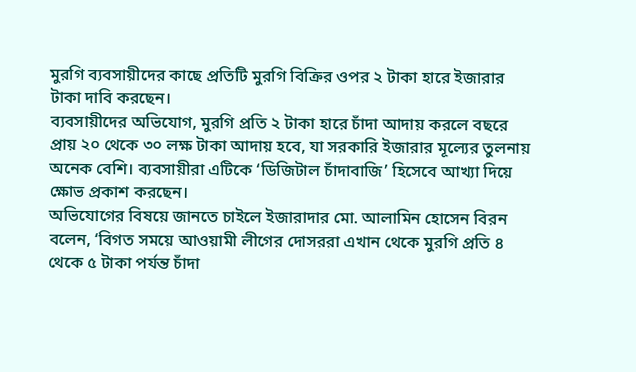মুরগি ব্যবসায়ীদের কাছে প্রতিটি মুরগি বিক্রির ওপর ২ টাকা হারে ইজারার টাকা দাবি করছেন।
ব্যবসায়ীদের অভিযোগ, মুরগি প্রতি ২ টাকা হারে চাঁদা আদায় করলে বছরে প্রায় ২০ থেকে ৩০ লক্ষ টাকা আদায় হবে, যা সরকারি ইজারার মূল্যের তুলনায় অনেক বেশি। ব্যবসায়ীরা এটিকে ‘ডিজিটাল চাঁদাবাজি’ হিসেবে আখ্যা দিয়ে ক্ষোভ প্রকাশ করছেন।
অভিযোগের বিষয়ে জানতে চাইলে ইজারাদার মো. আলামিন হোসেন বিরন বলেন, ‘বিগত সময়ে আওয়ামী লীগের দোসররা এখান থেকে মুরগি প্রতি ৪ থেকে ৫ টাকা পর্যন্ত চাঁদা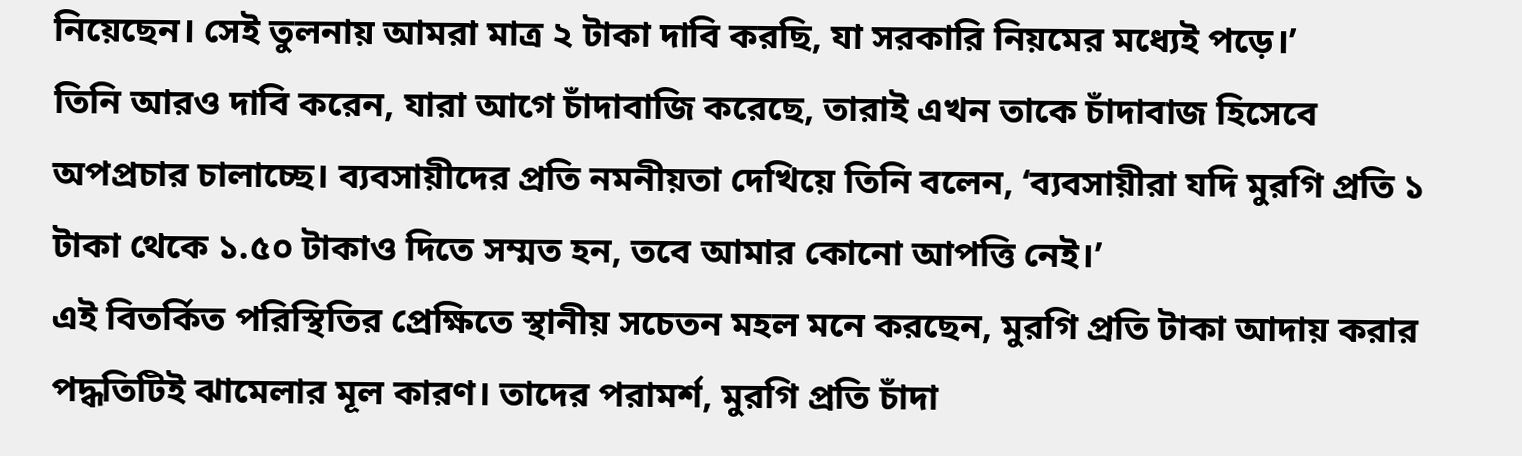নিয়েছেন। সেই তুলনায় আমরা মাত্র ২ টাকা দাবি করছি, যা সরকারি নিয়মের মধ্যেই পড়ে।’
তিনি আরও দাবি করেন, যারা আগে চাঁদাবাজি করেছে, তারাই এখন তাকে চাঁদাবাজ হিসেবে অপপ্রচার চালাচ্ছে। ব্যবসায়ীদের প্রতি নমনীয়তা দেখিয়ে তিনি বলেন, ‘ব্যবসায়ীরা যদি মুরগি প্রতি ১ টাকা থেকে ১.৫০ টাকাও দিতে সম্মত হন, তবে আমার কোনো আপত্তি নেই।’
এই বিতর্কিত পরিস্থিতির প্রেক্ষিতে স্থানীয় সচেতন মহল মনে করছেন, মুরগি প্রতি টাকা আদায় করার পদ্ধতিটিই ঝামেলার মূল কারণ। তাদের পরামর্শ, মুরগি প্রতি চাঁদা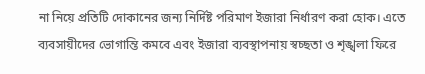না নিয়ে প্রতিটি দোকানের জন্য নির্দিষ্ট পরিমাণ ইজারা নির্ধারণ করা হোক। এতে ব্যবসায়ীদের ভোগান্তি কমবে এবং ইজারা ব্যবস্থাপনায় স্বচ্ছতা ও শৃঙ্খলা ফিরে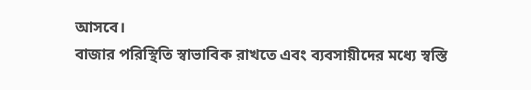আসবে।
বাজার পরিস্থিতি স্বাভাবিক রাখতে এবং ব্যবসায়ীদের মধ্যে স্বস্তি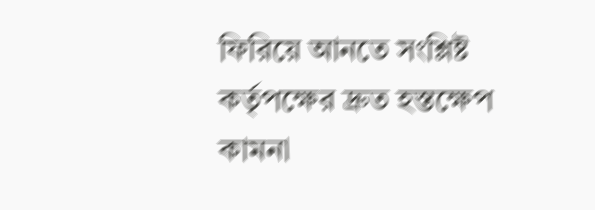ফিরিয়ে আনতে সংশ্লিষ্ট কর্তৃপক্ষের দ্রুত হস্তক্ষেপ কামনা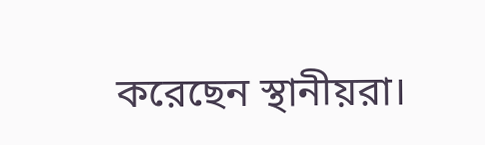করেছেন স্থানীয়রা।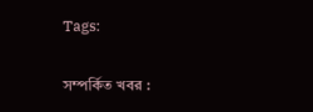Tags:

সম্পর্কিত খবর :